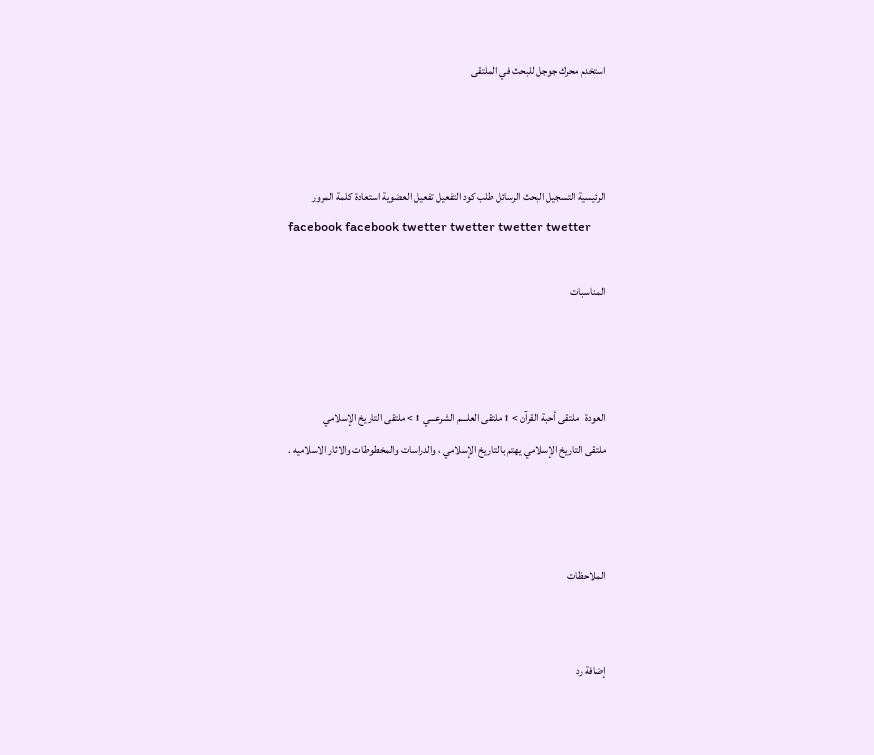استخدم محرك جوجل للبحث في الملتقى



الرئيسية التسجيل البحث الرسائل طلب كود التفعيل تفعيل العضوية استعادة كلمة المرور
facebook facebook twetter twetter twetter twetter

المناسبات



العودة   ملتقى أحبة القرآن > ۩ ملتقى العلـــم الشرعـــي ۩ > ملتقى التاريخ الإسلامي
ملتقى التاريخ الإسلامي يهتم بالتاريخ الإسلامي ، والدراسات والمخطوطات والاثار الاسلاميه .



الملاحظات


إضافة رد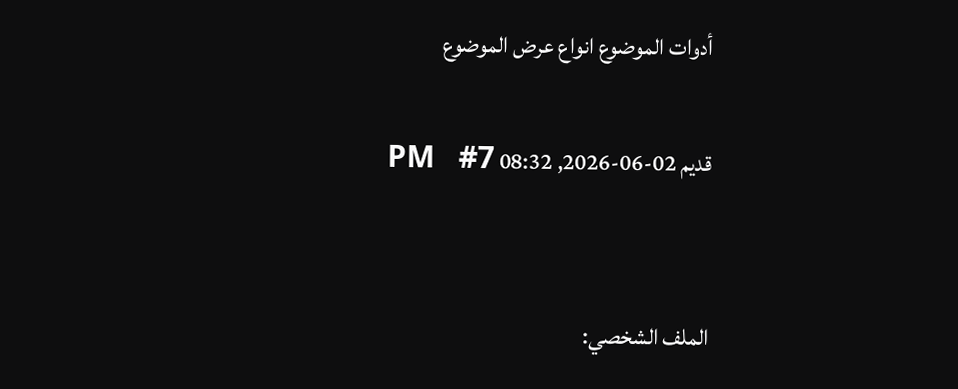أدوات الموضوع انواع عرض الموضوع

قديم 02-06-2026, 08:32 PM   #7


الملف الشخصي: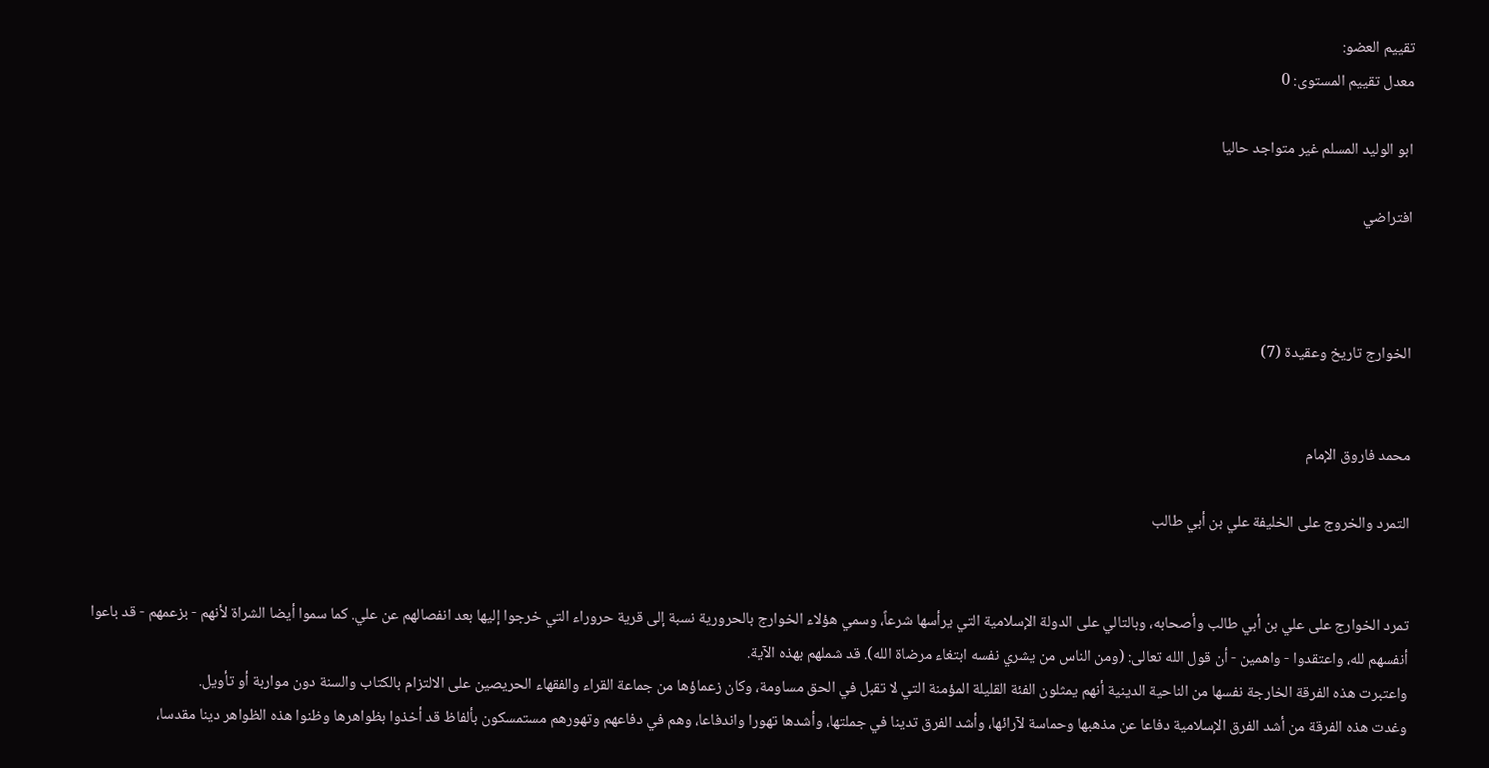تقييم العضو:
معدل تقييم المستوى: 0

ابو الوليد المسلم غير متواجد حاليا

افتراضي



الخوارج تاريخ وعقيدة (7)


محمد فاروق الإمام

التمرد والخروج على الخليفة علي بن أبي طالب


تمرد الخوارج على علي بن أبي طالب وأصحابه، وبالتالي على الدولة الإسلامية التي يرأسها شرعاً، وسمي هؤلاء الخوارج بالحرورية نسبة إلى قرية حروراء التي خرجوا إليها بعد انفصالهم عن علي. كما سموا أيضا الشراة لأنهم - بزعمهم - قد باعوا أنفسهم لله، واعتقدوا - واهمين - أن قول الله تعالى: (ومن الناس من يشري نفسه ابتغاء مرضاة الله). قد شملهم بهذه الآية.
واعتبرت هذه الفرقة الخارجة نفسها من الناحية الدينية أنهم يمثلون الفئة القليلة المؤمنة التي لا تقبل في الحق مساومة، وكان زعماؤها من جماعة القراء والفقهاء الحريصين على الالتزام بالكتاب والسنة دون مواربة أو تأويل.
وغدت هذه الفرقة من أشد الفرق الإسلامية دفاعا عن مذهبها وحماسة لآرائها، وأشد الفرق تدينا في جملتها، وأشدها تهورا واندفاعا، وهم في دفاعهم وتهورهم مستمسكون بألفاظ قد أخذوا بظواهرها وظنوا هذه الظواهر دينا مقدسا،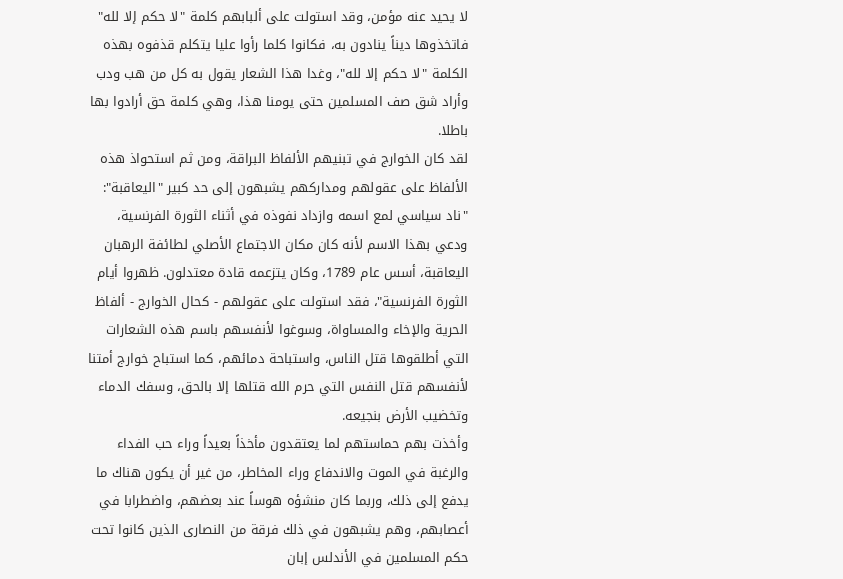لا يحيد عنه مؤمن، وقد استولت على ألبابهم كلمة "لا حكم إلا لله" فاتخذوها ديناً ينادون به، فكانوا كلما رأوا عليا يتكلم قذفوه بهذه الكلمة "لا حكم إلا لله"، وغدا هذا الشعار يقول به كل من هب ودب وأراد شق صف المسلمين حتى يومنا هذا، وهي كلمة حق أرادوا بها باطلا.
لقد كان الخوارج في تبنيهم الألفاظ البراقة، ومن ثم استحواذ هذه الألفاظ على عقولهم ومداركهم يشبهون إلى حد كبير "اليعاقبة": "ناد سياسي لمع اسمه وازداد نفوذه في أثناء الثورة الفرنسية، ودعي بهذا الاسم لأنه كان مكان الاجتماع الأصلي لطائفة الرهبان اليعاقبة، أسس عام 1789، وكان يتزعمه قادة معتدلون. ظهروا أيام الثورة الفرنسية"، فقد استولت على عقولهم - كحال الخوارج - ألفاظ الحرية والإخاء والمساواة، وسوغوا لأنفسهم باسم هذه الشعارات التي أطلقوها قتل الناس، واستباحة دمائهم، كما استباح خوارج أمتنا لأنفسهم قتل النفس التي حرم الله قتلها إلا بالحق، وسفك الدماء وتخضيب الأرض بنجيعه.
وأخذت بهم حماستهم لما يعتقدون مأخذاً بعيداً وراء حب الفداء والرغبة في الموت والاندفاع وراء المخاطر، من غير أن يكون هناك ما يدفع إلى ذلك، وربما كان منشؤه هوساً عند بعضهم، واضطرابا في أعصابهم، وهم يشبهون في ذلك فرقة من النصارى الذين كانوا تحت حكم المسلمين في الأندلس إبان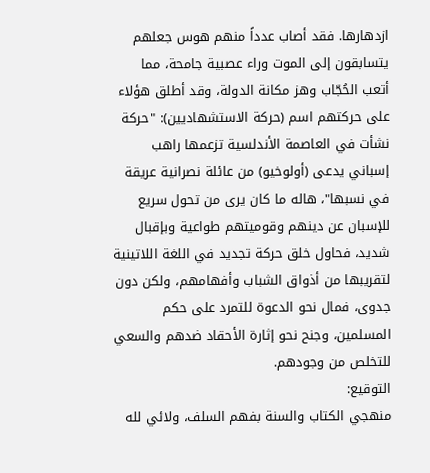ازدهارها. فقد أصاب عدداً منهم هوس جعلهم يتسابقون إلى الموت وراء عصبية جامحة، مما أتعب الحُجّاب وهز مكانة الدولة، وقد أطلق هؤلاء على حركتهم اسم (حركة الاستشهاديين): "حركة نشأت في العاصمة الأندلسية تزعمها راهب إسباني يدعى (أولوخيو) من عائلة نصرانية عريقة في نسبها"، هاله ما كان يرى من تحول سريع للإسبان عن دينهم وقوميتهم طواعية وبإقبال شديد، فحاول خلق حركة تجديد في اللغة اللاتينية لتقريبها من أذواق الشباب وأفهامهم، ولكن دون جدوى، فمال نحو الدعوة للتمرد على حكم المسلمين، وجنح نحو إثارة الأحقاد ضدهم والسعي للتخلص من وجودهم.
التوقيع:
منهجي الكتاب والسنة بفهم السلف، ولائي لله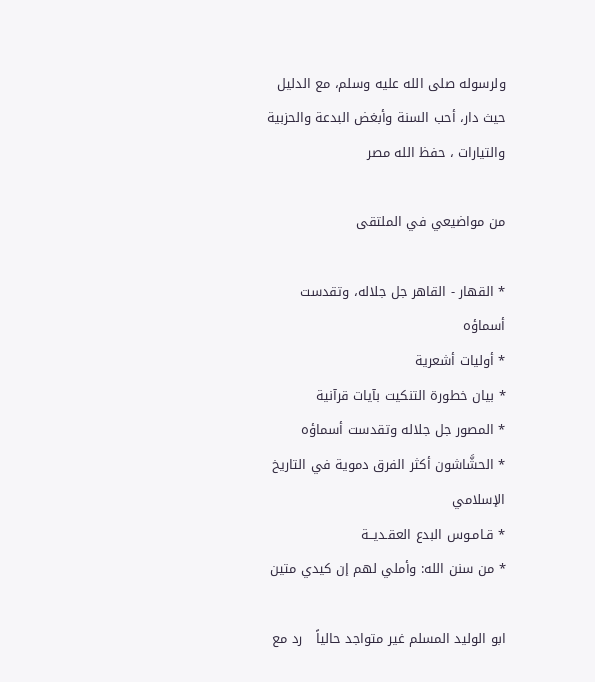ولرسوله صلى الله عليه وسلم، مع الدليل حيث دار، أحب السنة وأبغض البدعة والحزبية والتيارات ، حفظ الله مصر

من مواضيعي في الملتقى

* القهار - القاهر جل جلاله، وتقدست أسماؤه
* أوليات أشعرية
* بيان خطورة التنكيت بآيات قرآنية
* المصور جل جلاله وتقدست أسماؤه
* الحشَّاشون أكثر الفرق دموية في التاريخ الإسلامي
* قـامـوس البدع العقـديــة
* من سنن الله: وأملي لهم إن كيدي متين

ابو الوليد المسلم غير متواجد حالياً   رد مع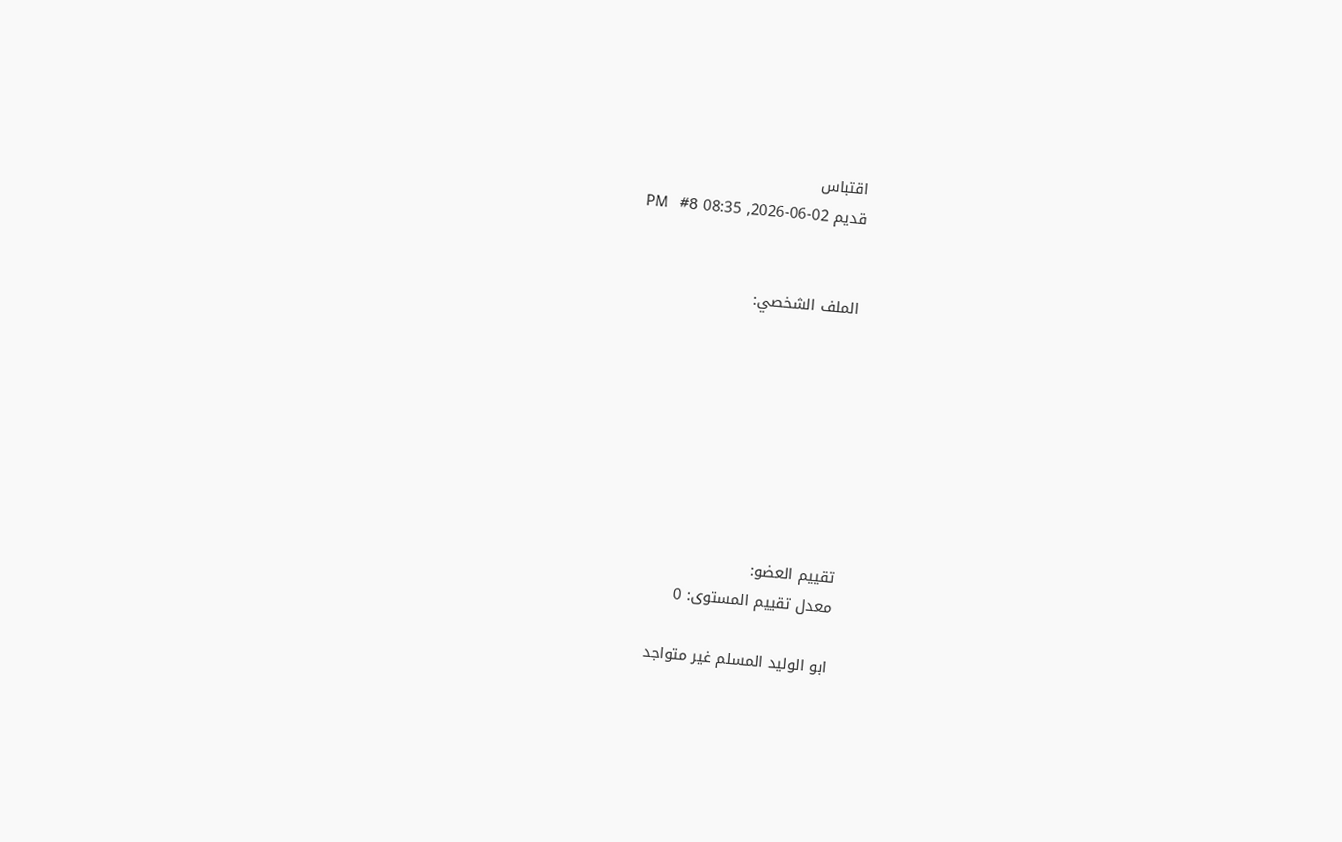اقتباس
قديم 02-06-2026, 08:35 PM   #8


الملف الشخصي:








تقييم العضو:
معدل تقييم المستوى: 0

ابو الوليد المسلم غير متواجد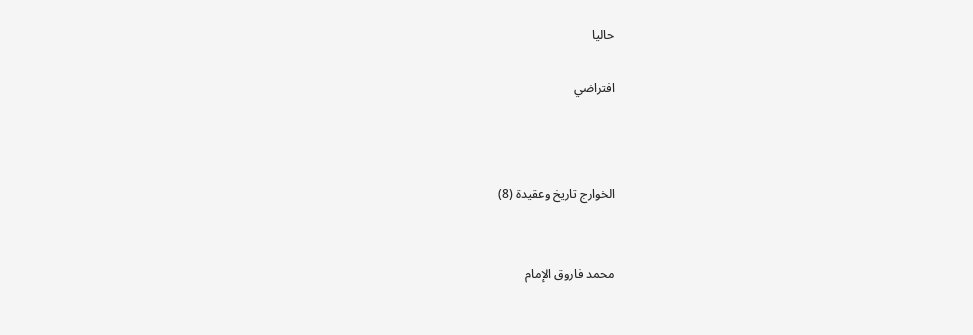حاليا

افتراضي



الخوارج تاريخ وعقيدة (8)


محمد فاروق الإمام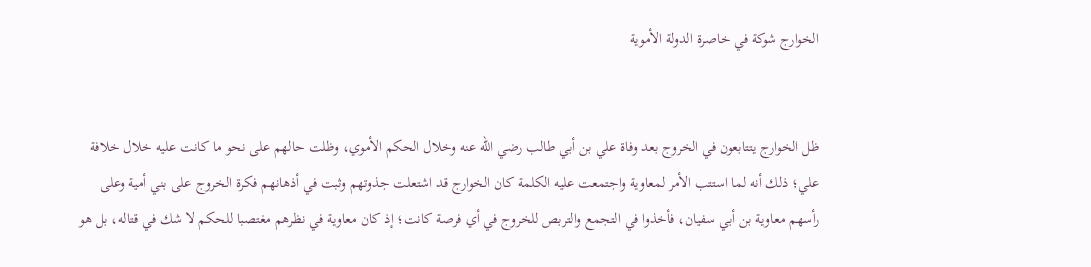الخوارج شوكة في خاصرة الدولة الأموية


ظل الخوارج يتتابعون في الخروج بعد وفاة علي بن أبي طالب رضي الله عنه وخلال الحكم الأموي، وظلت حالهم على نحو ما كانت عليه خلال خلافة علي؛ ذلك أنه لما استتب الأمر لمعاوية واجتمعت عليه الكلمة كان الخوارج قد اشتعلت جذوتهم وثبت في أذهانهم فكرة الخروج على بني أمية وعلى رأسهم معاوية بن أبي سفيان، فأخذوا في التجمع والتربص للخروج في أي فرصة كانت؛ إذ كان معاوية في نظرهم مغتصبا للحكم لا شك في قتاله، بل هو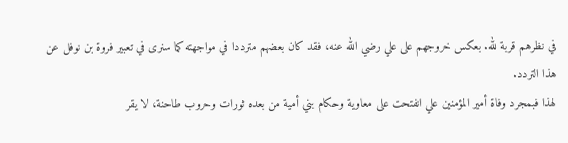في نظرهم قربة لله. بعكس خروجهم على علي رضي الله عنه، فقد كان بعضهم مترددا في مواجهته كما سنرى في تعبير فروة بن نوفل عن هذا التردد.
لهذا فبمجرد وفاة أمير المؤمنين علي انفتحت على معاوية وحكام بني أمية من بعده ثورات وحروب طاحنة، لا يقر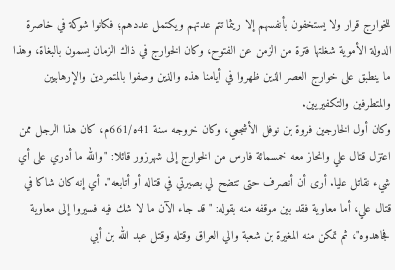للخوارج قرار ولا يستخفون بأنفسهم إلا ريثما تتم عدتهم ويكتمل عددهم؛ فكانوا شوكة في خاصرة الدولة الأموية شغلتها فترة من الزمن عن الفتوح، وكان الخوارج في ذاك الزمان يسمون بالبغاة، وهذا ما ينطبق على خوارج العصر الذين ظهروا في أيامنا هذه والذين وصفوا بالمتمردين والإرهابيين والمتطرفين والتكفيريين.
وكان أول الخارجين فروة بن نوفل الأشجعي، وكان خروجه سنة 41ه/661م، كان هذا الرجل ممن اعتزل قتال علي وانحاز معه خمسمائة فارس من الخوارج إلى شهرزور قائلا: "والله ما أدري على أي شيء نقاتل عليا. أرى أن أنصرف حتى تتضح لي بصيرتي في قتاله أو أتابعه". أي إنه كان شاكا في قتال علي، أما معاوية فقد بين موقفه منه بقوله: "قد جاء الآن ما لا شك فيه فسيروا إلى معاوية فجاهدوه"، ثم تمكن منه المغيرة بن شعبة والي العراق وقتله وقتل عبد الله بن أبي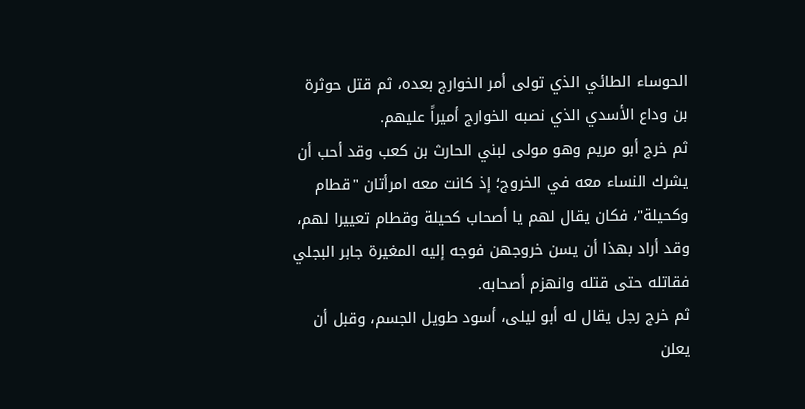الحوساء الطائي الذي تولى أمر الخوارج بعده، ثم قتل حوثرة بن وداع الأسدي الذي نصبه الخوارج أميراً عليهم.
ثم خرج أبو مريم وهو مولى لبني الحارث بن كعب وقد أحب أن يشرك النساء معه في الخروج؛ إذ كانت معه امرأتان "قطام وكحيلة"، فكان يقال لهم يا أصحاب كحيلة وقطام تعييرا لهم، وقد أراد بهذا أن يسن خروجهن فوجه إليه المغيرة جابر البجلي فقاتله حتى قتله وانهزم أصحابه.
ثم خرج رجل يقال له أبو ليلى، أسود طويل الجسم، وقبل أن يعلن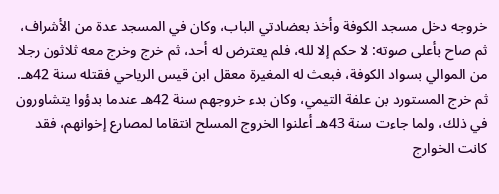خروجه دخل مسجد الكوفة وأخذ بعضادتي الباب، وكان في المسجد عدة من الأشراف، ثم صاح بأعلى صوته: لا حكم إلا لله، فلم يعترض له أحد، ثم خرج وخرج معه ثلاثون رجلا من الموالي بسواد الكوفة، فبعث له المغيرة معقل ابن قيس الرياحي فقتله سنة 42هـ.
ثم خرج المستورد بن علفة التيمي، وكان بدء خروجهم سنة 42هـ عندما بدؤوا يتشاورون في ذلك، ولما جاءت سنة 43هـ أعلنوا الخروج المسلح انتقاما لمصارع إخوانهم، فقد كانت الخوارج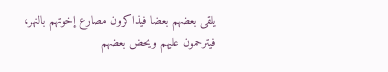يلقى بعضهم بعضا فيذاكرون مصارع إخوتهم بالنهر، فيترحمون عليهم ويحض بعضهم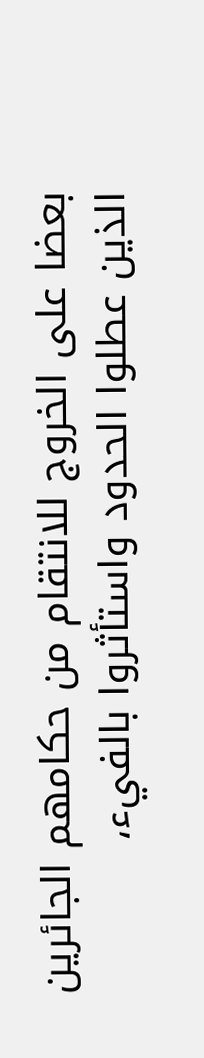بعضا على الخروج للانتقام من حكامهم الجائرين الذين عطلوا الحدود واستأثروا بالفيء،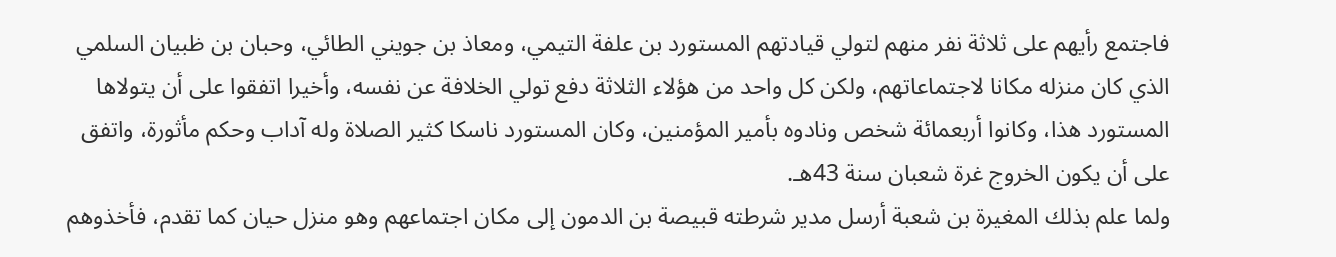فاجتمع رأيهم على ثلاثة نفر منهم لتولي قيادتهم المستورد بن علفة التيمي، ومعاذ بن جويني الطائي، وحبان بن ظبيان السلمي الذي كان منزله مكانا لاجتماعاتهم، ولكن كل واحد من هؤلاء الثلاثة دفع تولي الخلافة عن نفسه، وأخيرا اتفقوا على أن يتولاها المستورد هذا، وكانوا أربعمائة شخص ونادوه بأمير المؤمنين، وكان المستورد ناسكا كثير الصلاة وله آداب وحكم مأثورة، واتفق على أن يكون الخروج غرة شعبان سنة 43هـ.
ولما علم بذلك المغيرة بن شعبة أرسل مدير شرطته قبيصة بن الدمون إلى مكان اجتماعهم وهو منزل حيان كما تقدم، فأخذوهم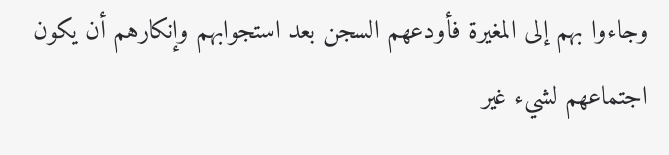وجاءوا بهم إلى المغيرة فأودعهم السجن بعد استجوابهم وإنكارهم أن يكون اجتماعهم لشيء غير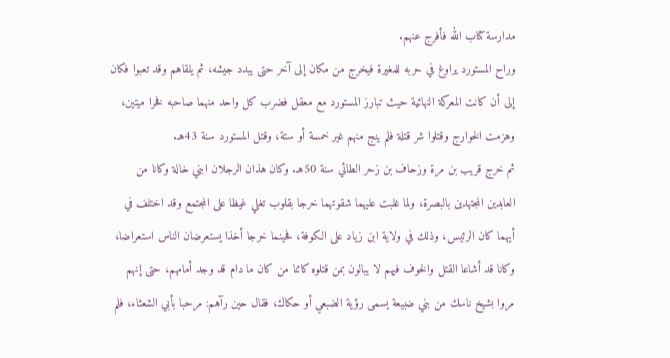مدارسة كتاب الله فأفرج عنهم.
وراح المستورد يراوغ في حربه للمغيرة فيخرج من مكان إلى آخر حتى يبدد جيشه، ثم يلقاهم وقد تعبوا فكان إلى أن كانت المعركة النهائية حيث تبارز المستورد مع معقل فضرب كل واحد منهما صاحبه فخرا ميتين، وهزمت الخوارج وقتلوا شر قتلة فلم ينج منهم غير خمسة أو ستة، وقتل المستورد سنة 43هـ.
ثم خرج قريب بن مرة وزحاف بن زحر الطائي سنة 50هـ. وكان هذان الرجلان ابني خالة وكانا من العابدين المجتهدين بالبصرة، ولما غلبت عليهما شقوتهما خرجا بقلوب تغلي غيظا على المجتمع وقد اختلف في أيهما كان الرئيس، وذلك في ولاية ابن زياد على الكوفة، فحينما خرجا أخذا يستعرضان الناس استعراضا، وكانا قد أشاعا القتل والخوف فيهم لا يبالون بمن قتلوه كائنا من كان ما دام قد وجد أمامهم، حتى إنهم مروا بشيخ ناسك من بني ضبيعة يسمى رؤية الضبعي أو حكاك، فقال حين رآهم: مرحبا بأبي الشعثاء، فلم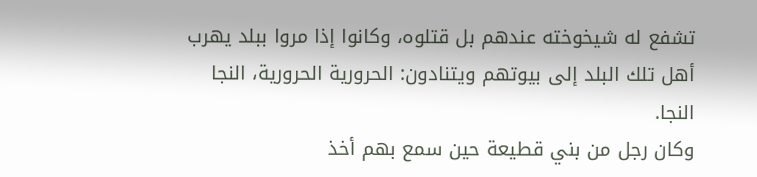تشفع له شيخوخته عندهم بل قتلوه، وكانوا إذا مروا ببلد يهرب أهل تلك البلد إلى بيوتهم ويتنادون: الحرورية الحرورية، النجا النجا.
وكان رجل من بني قطيعة حين سمع بهم أخذ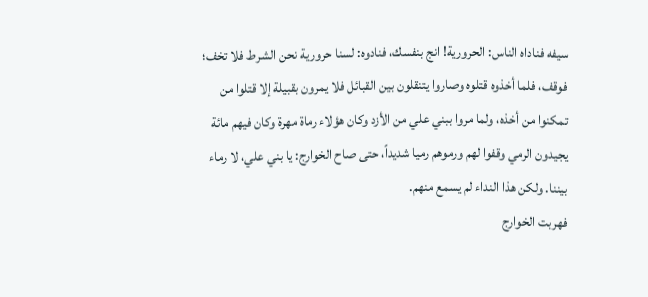سيفه فناداه الناس: الحرورية! انج بنفسك، فنادوه: لسنا حرورية نحن الشرط فلا تخف؛ فوقف، فلما أخذوه قتلوه وصاروا يتنقلون بين القبائل فلا يمرون بقبيلة إلا قتلوا من تمكنوا من أخذه، ولما مروا ببني علي من الأزد وكان هؤلاء رماة مهرة وكان فيهم مائة يجيدون الرمي وقفوا لهم ورموهم رميا شديداً، حتى صاح الخوارج: يا بني علي، لا رماء بيننا. ولكن هذا النداء لم يسمع منهم.
فهربت الخوارج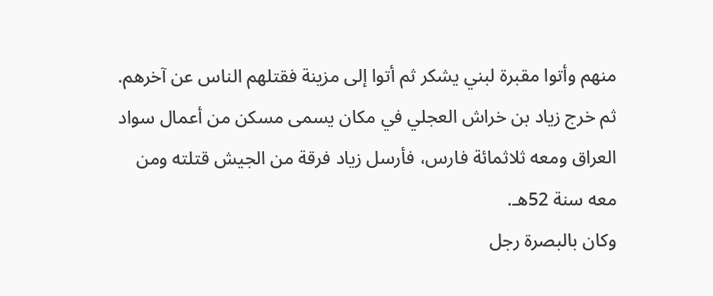منهم وأتوا مقبرة لبني يشكر ثم أتوا إلى مزينة فقتلهم الناس عن آخرهم.
ثم خرج زياد بن خراش العجلي في مكان يسمى مسكن من أعمال سواد العراق ومعه ثلاثمائة فارس، فأرسل زياد فرقة من الجيش قتلته ومن معه سنة 52هـ.
وكان بالبصرة رجل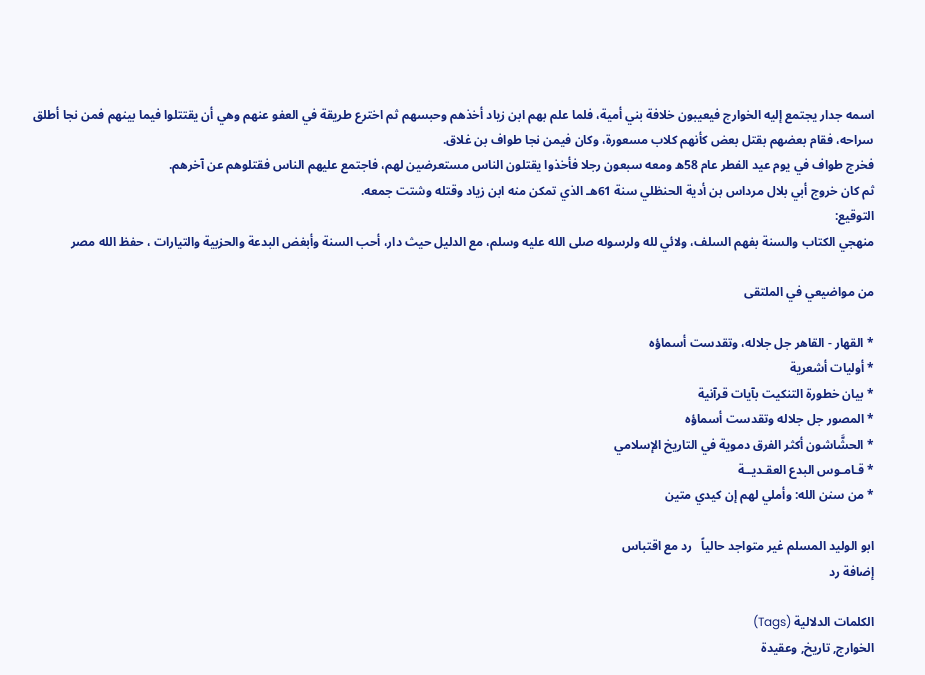اسمه جدار يجتمع إليه الخوارج فيعيبون خلافة بني أمية، فلما علم بهم ابن زياد أخذهم وحبسهم ثم اخترع طريقة في العفو عنهم وهي أن يقتتلوا فيما بينهم فمن نجا أطلق سراحه، فقام بعضهم بقتل بعض كأنهم كلاب مسعورة، وكان فيمن نجا طواف بن غلاق.
فخرج طواف في يوم عيد الفطر عام 58ه ومعه سبعون رجلا فأخذوا يقتلون الناس مستعرضين لهم، فاجتمع عليهم الناس فقتلوهم عن آخرهم.
ثم كان خروج أبي بلال مرداس بن أدية الحنظلي سنة 61هـ الذي تمكن منه ابن زياد وقتله وشتت جمعه.
التوقيع:
منهجي الكتاب والسنة بفهم السلف، ولائي لله ولرسوله صلى الله عليه وسلم، مع الدليل حيث دار، أحب السنة وأبغض البدعة والحزبية والتيارات ، حفظ الله مصر

من مواضيعي في الملتقى

* القهار - القاهر جل جلاله، وتقدست أسماؤه
* أوليات أشعرية
* بيان خطورة التنكيت بآيات قرآنية
* المصور جل جلاله وتقدست أسماؤه
* الحشَّاشون أكثر الفرق دموية في التاريخ الإسلامي
* قـامـوس البدع العقـديــة
* من سنن الله: وأملي لهم إن كيدي متين

ابو الوليد المسلم غير متواجد حالياً   رد مع اقتباس
إضافة رد

الكلمات الدلالية (Tags)
الخوارج, تاريخ, وعقيدة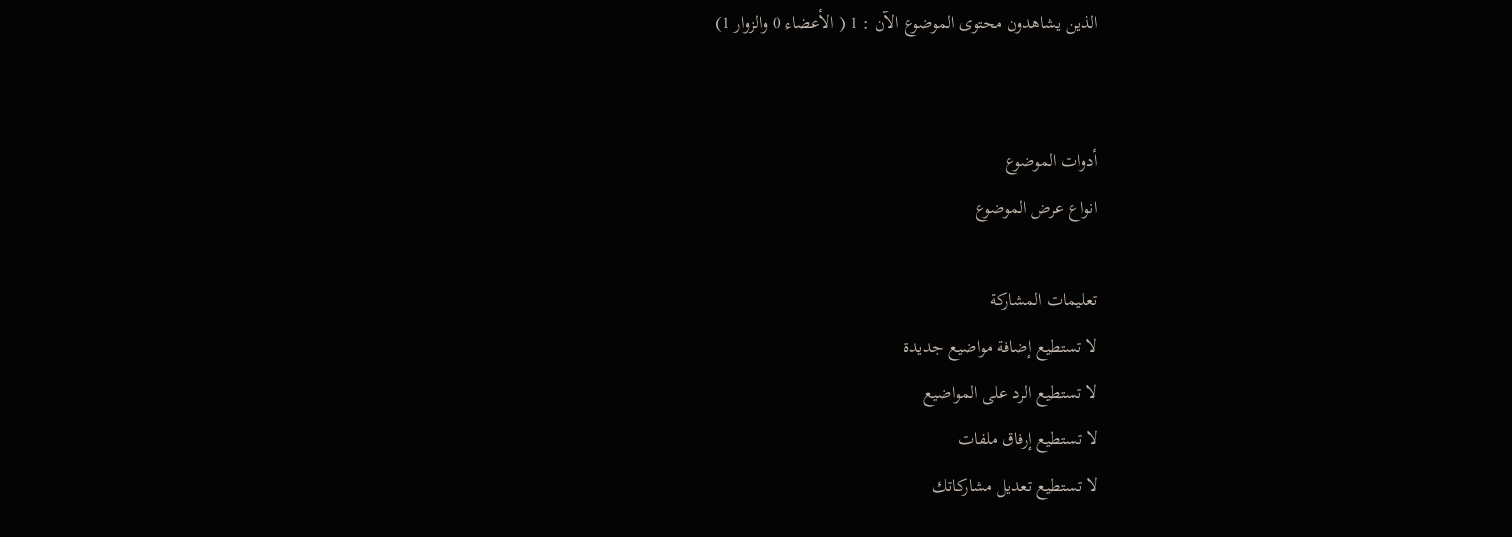الذين يشاهدون محتوى الموضوع الآن : 1 ( الأعضاء 0 والزوار 1)


أدوات الموضوع
انواع عرض الموضوع

تعليمات المشاركة
لا تستطيع إضافة مواضيع جديدة
لا تستطيع الرد على المواضيع
لا تستطيع إرفاق ملفات
لا تستطيع تعديل مشاركاتك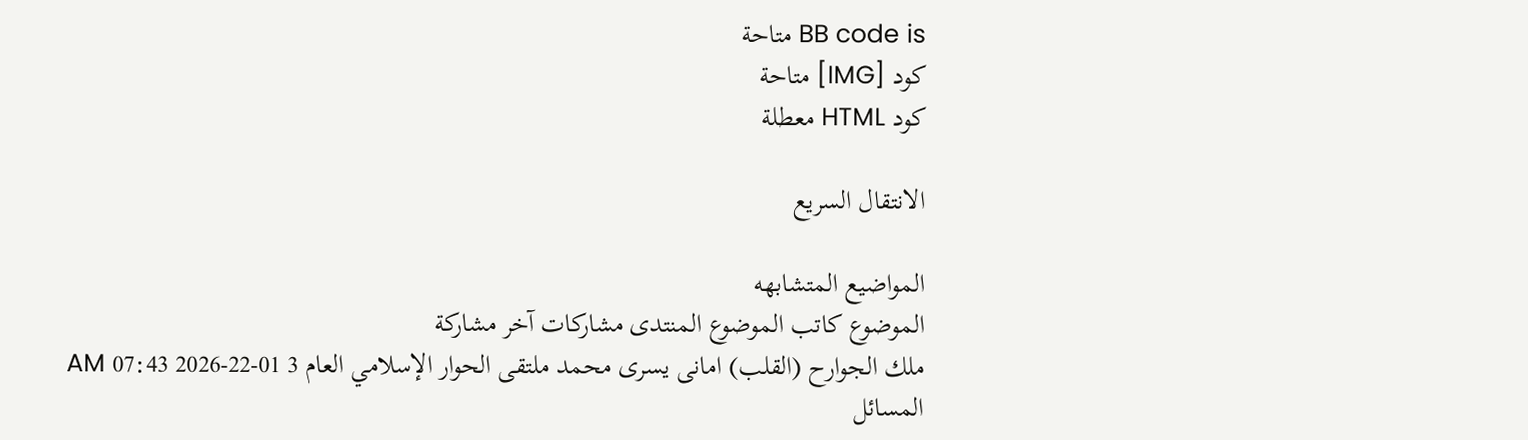BB code is متاحة
كود [IMG] متاحة
كود HTML معطلة

الانتقال السريع

المواضيع المتشابهه
الموضوع كاتب الموضوع المنتدى مشاركات آخر مشاركة
ملك الجوارح (القلب) امانى يسرى محمد ملتقى الحوار الإسلامي العام 3 01-22-2026 07:43 AM
المسائل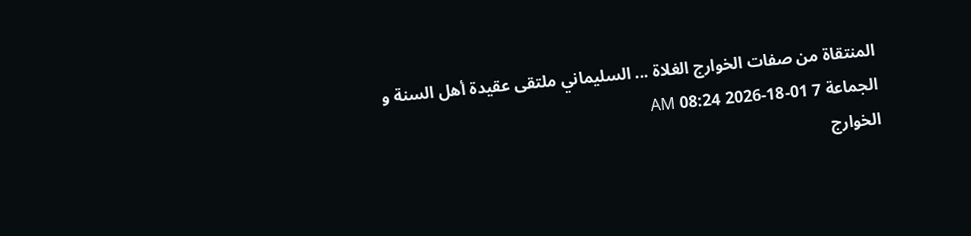المنتقاة من صفات الخوارج الغلاة ... السليماني ملتقى عقيدة أهل السنة و الجماعة 7 01-18-2026 08:24 AM
الخوارج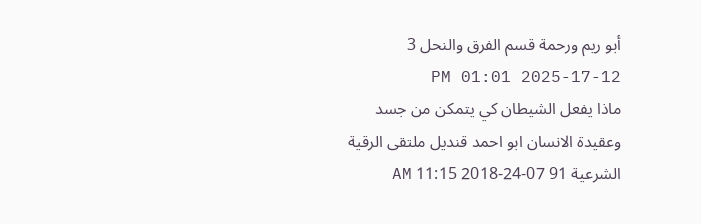أبو ريم ورحمة قسم الفرق والنحل 3 12-17-2025 01:01 PM
ماذا يفعل الشيطان كي يتمكن من جسد وعقيدة الانسان ابو احمد قنديل ملتقى الرقية الشرعية 91 07-24-2018 11:15 AM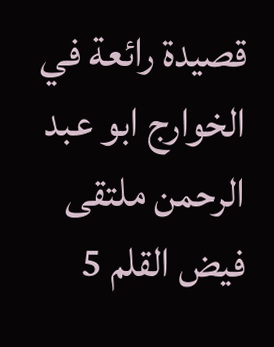قصيدة رائعة في الخوارج ابو عبد الرحمن ملتقى فيض القلم 5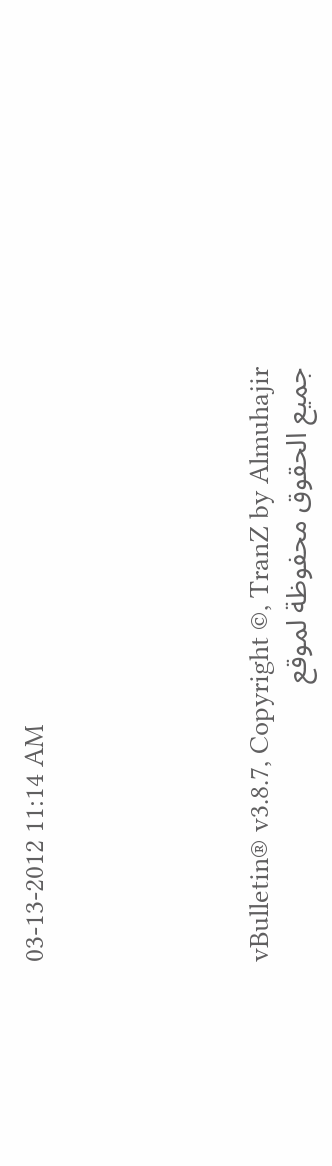03-13-2012 11:14 AM





vBulletin® v3.8.7, Copyright ©, TranZ by Almuhajir
جميع الحقوق محفوظة لموقع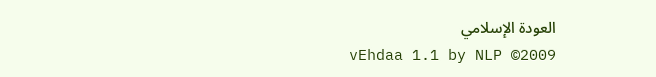العودة الإسلامي
vEhdaa 1.1 by NLP ©2009